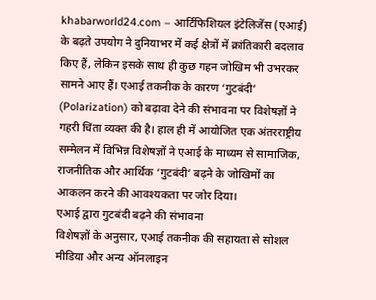khabarworld24.com – आर्टिफिशियल इंटेलिजेंस (एआई) के बढ़ते उपयोग ने दुनियाभर में कई क्षेत्रों में क्रांतिकारी बदलाव किए हैं, लेकिन इसके साथ ही कुछ गहन जोखिम भी उभरकर सामने आए हैं। एआई तकनीक के कारण ‘गुटबंदी’ (Polarization) को बढ़ावा देने की संभावना पर विशेषज्ञों ने गहरी चिंता व्यक्त की है। हाल ही में आयोजित एक अंतरराष्ट्रीय सम्मेलन में विभिन्न विशेषज्ञों ने एआई के माध्यम से सामाजिक, राजनीतिक और आर्थिक ‘गुटबंदी’ बढ़ने के जोखिमों का आकलन करने की आवश्यकता पर जोर दिया।
एआई द्वारा गुटबंदी बढ़ने की संभावना
विशेषज्ञों के अनुसार, एआई तकनीक की सहायता से सोशल मीडिया और अन्य ऑनलाइन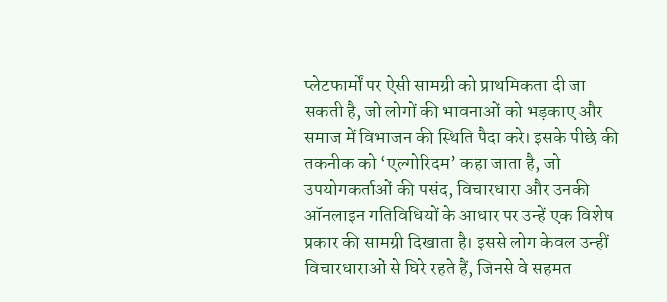प्लेटफार्मों पर ऐसी सामग्री को प्राथमिकता दी जा सकती है, जो लोगों की भावनाओं को भड़काए और समाज में विभाजन की स्थिति पैदा करे। इसके पीछे की तकनीक को ‘एल्गोरिदम’ कहा जाता है, जो उपयोगकर्ताओं की पसंद, विचारधारा और उनकी ऑनलाइन गतिविधियों के आधार पर उन्हें एक विशेष प्रकार की सामग्री दिखाता है। इससे लोग केवल उन्हीं विचारधाराओं से घिरे रहते हैं, जिनसे वे सहमत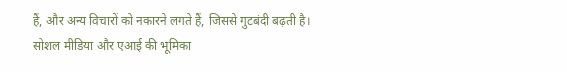हैं, और अन्य विचारों को नकारने लगते हैं, जिससे गुटबंदी बढ़ती है।
सोशल मीडिया और एआई की भूमिका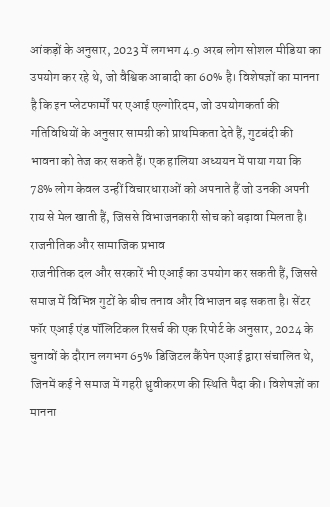आंकड़ों के अनुसार, 2023 में लगभग 4.9 अरब लोग सोशल मीडिया का उपयोग कर रहे थे, जो वैश्विक आबादी का 60% है। विशेषज्ञों का मानना है कि इन प्लेटफार्मों पर एआई एल्गोरिदम, जो उपयोगकर्ता की गतिविधियों के अनुसार सामग्री को प्राथमिकता देते हैं, गुटबंदी की भावना को तेज कर सकते हैं। एक हालिया अध्ययन में पाया गया कि 78% लोग केवल उन्हीं विचारधाराओं को अपनाते हैं जो उनकी अपनी राय से मेल खाती हैं, जिससे विभाजनकारी सोच को बढ़ावा मिलता है।
राजनीतिक और सामाजिक प्रभाव
राजनीतिक दल और सरकारें भी एआई का उपयोग कर सकती हैं, जिससे समाज में विभिन्न गुटों के बीच तनाव और विभाजन बढ़ सकता है। सेंटर फॉर एआई एंड पॉलिटिकल रिसर्च की एक रिपोर्ट के अनुसार, 2024 के चुनावों के दौरान लगभग 65% डिजिटल कैंपेन एआई द्वारा संचालित थे, जिनमें कई ने समाज में गहरी ध्रुवीकरण की स्थिति पैदा की। विशेषज्ञों का मानना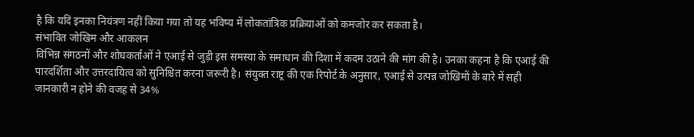है कि यदि इनका नियंत्रण नहीं किया गया तो यह भविष्य में लोकतांत्रिक प्रक्रियाओं को कमजोर कर सकता है।
संभावित जोखिम और आकलन
विभिन्न संगठनों और शोधकर्ताओं ने एआई से जुड़ी इस समस्या के समाधान की दिशा में कदम उठाने की मांग की है। उनका कहना है कि एआई की पारदर्शिता और उत्तरदायित्व को सुनिश्चित करना जरूरी है। संयुक्त राष्ट्र की एक रिपोर्ट के अनुसार, एआई से उत्पन्न जोखिमों के बारे में सही जानकारी न होने की वजह से 34%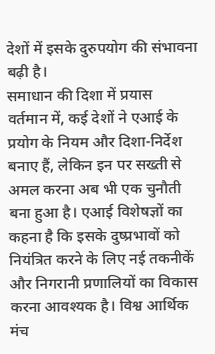देशों में इसके दुरुपयोग की संभावना बढ़ी है।
समाधान की दिशा में प्रयास
वर्तमान में, कई देशों ने एआई के प्रयोग के नियम और दिशा-निर्देश बनाए हैं, लेकिन इन पर सख्ती से अमल करना अब भी एक चुनौती बना हुआ है। एआई विशेषज्ञों का कहना है कि इसके दुष्प्रभावों को नियंत्रित करने के लिए नई तकनीकें और निगरानी प्रणालियों का विकास करना आवश्यक है। विश्व आर्थिक मंच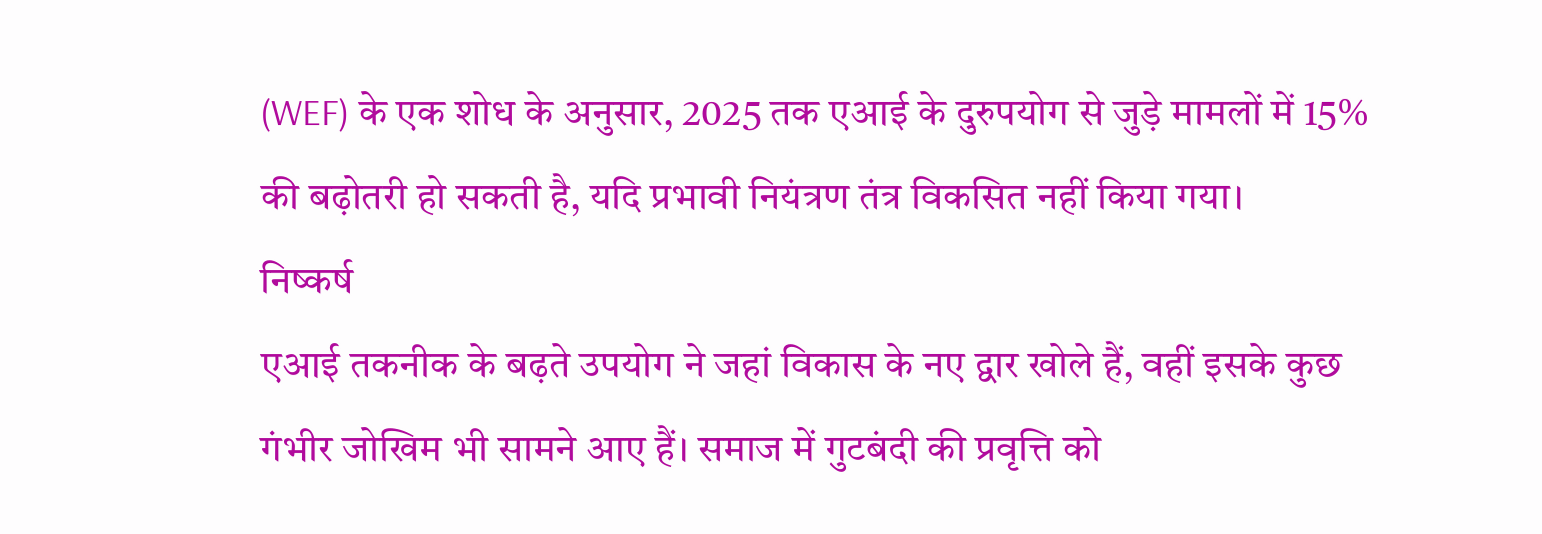(WEF) के एक शोध के अनुसार, 2025 तक एआई के दुरुपयोग से जुड़े मामलों में 15% की बढ़ोतरी हो सकती है, यदि प्रभावी नियंत्रण तंत्र विकसित नहीं किया गया।
निष्कर्ष
एआई तकनीक के बढ़ते उपयोग ने जहां विकास के नए द्वार खोले हैं, वहीं इसके कुछ गंभीर जोखिम भी सामने आए हैं। समाज में गुटबंदी की प्रवृत्ति को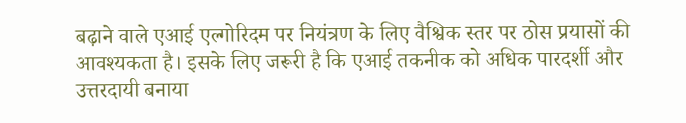बढ़ाने वाले एआई एल्गोरिदम पर नियंत्रण के लिए वैश्विक स्तर पर ठोस प्रयासों की आवश्यकता है। इसके लिए जरूरी है कि एआई तकनीक को अधिक पारदर्शी और उत्तरदायी बनाया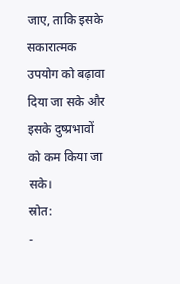जाए, ताकि इसके सकारात्मक उपयोग को बढ़ावा दिया जा सके और इसके दुष्प्रभावों को कम किया जा सके।
स्रोत:
-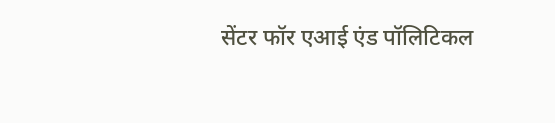सेंटर फॉर एआई एंड पॉलिटिकल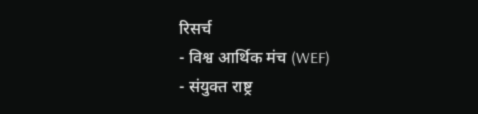रिसर्च
- विश्व आर्थिक मंच (WEF)
- संयुक्त राष्ट्र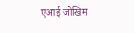एआई जोखिम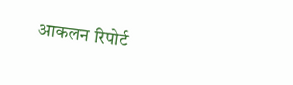आकलन रिपोर्ट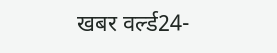खबर वर्ल्ड24-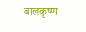बालकृष्ण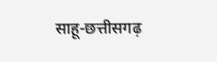साहू-छत्तीसगढ़